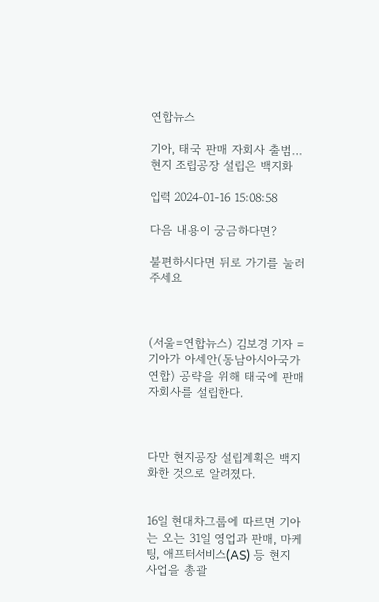연합뉴스

기아, 태국 판매 자회사 출범…현지 조립공장 설립은 백지화

입력 2024-01-16 15:08:58

다음 내용이 궁금하다면?

불편하시다면 뒤로 가기를 눌러주세요



(서울=연합뉴스) 김보경 기자 = 기아가 아세안(동남아시아국가연합) 공략을 위해 태국에 판매 자회사를 설립한다.



다만 현지공장 설립계획은 백지화한 것으로 알려졌다.


16일 현대차그룹에 따르면 기아는 오는 31일 영업과 판매, 마케팅, 애프터서비스(AS) 등 현지 사업을 총괄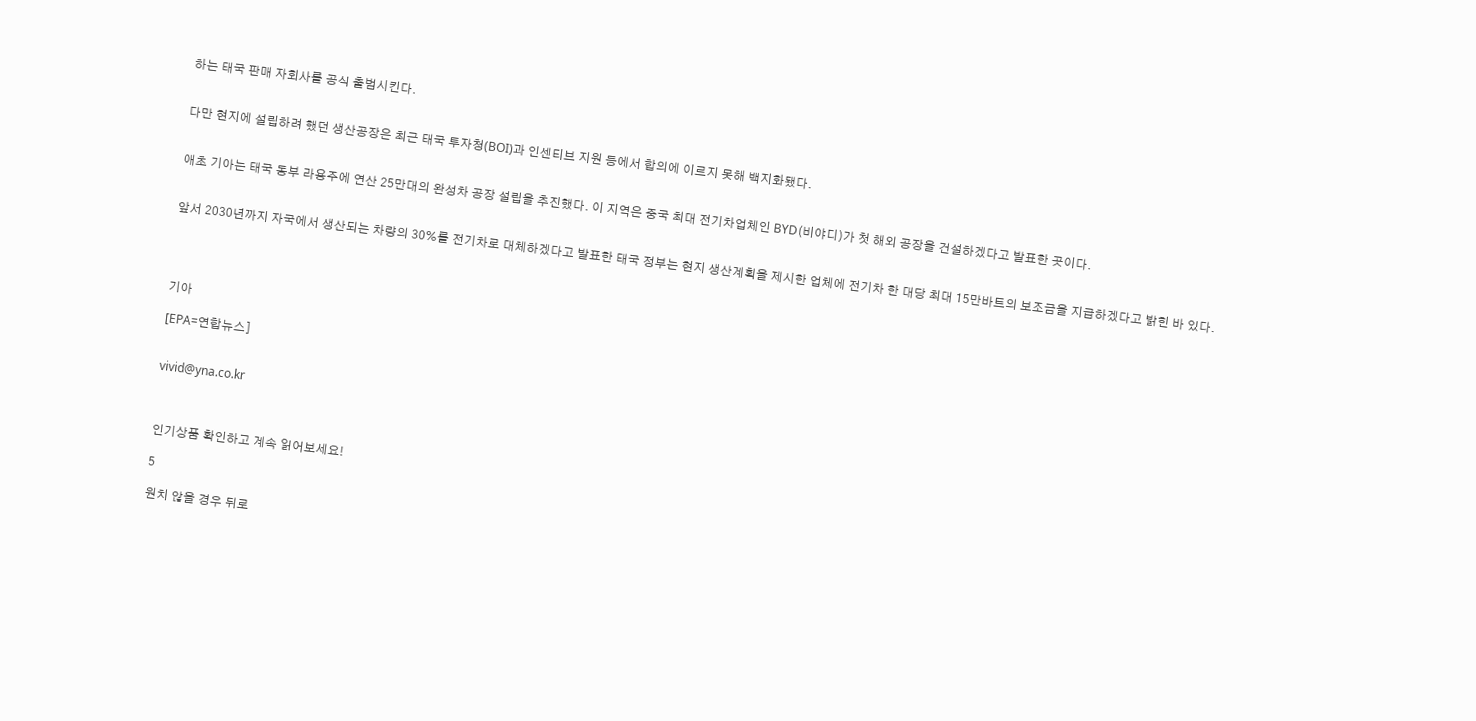하는 태국 판매 자회사를 공식 출범시킨다.


다만 현지에 설립하려 했던 생산공장은 최근 태국 투자청(BOI)과 인센티브 지원 등에서 합의에 이르지 못해 백지화됐다.


애초 기아는 태국 동부 라용주에 연산 25만대의 완성차 공장 설립을 추진했다. 이 지역은 중국 최대 전기차업체인 BYD(비야디)가 첫 해외 공장을 건설하겠다고 발표한 곳이다.


앞서 2030년까지 자국에서 생산되는 차량의 30%를 전기차로 대체하겠다고 발표한 태국 정부는 현지 생산계획을 제시한 업체에 전기차 한 대당 최대 15만바트의 보조금을 지급하겠다고 밝힌 바 있다.




기아

[EPA=연합뉴스]


vivid@yna.co.kr



인기상품 확인하고 계속 읽어보세요!

5

원치 않을 경우 뒤로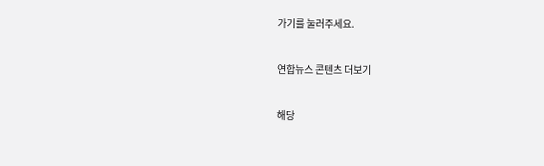가기를 눌러주세요.

연합뉴스 콘텐츠 더보기

해당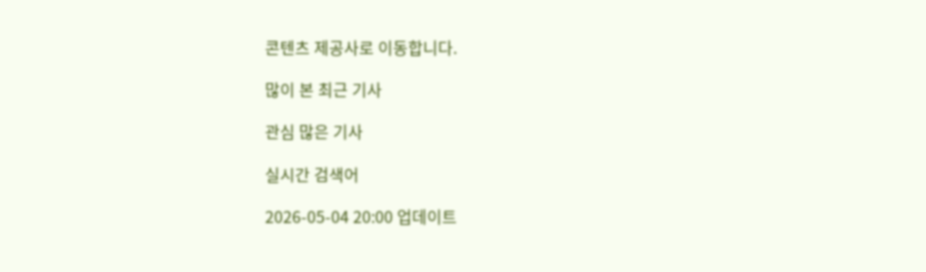콘텐츠 제공사로 이동합니다.

많이 본 최근 기사

관심 많은 기사

실시간 검색어

2026-05-04 20:00 업데이트